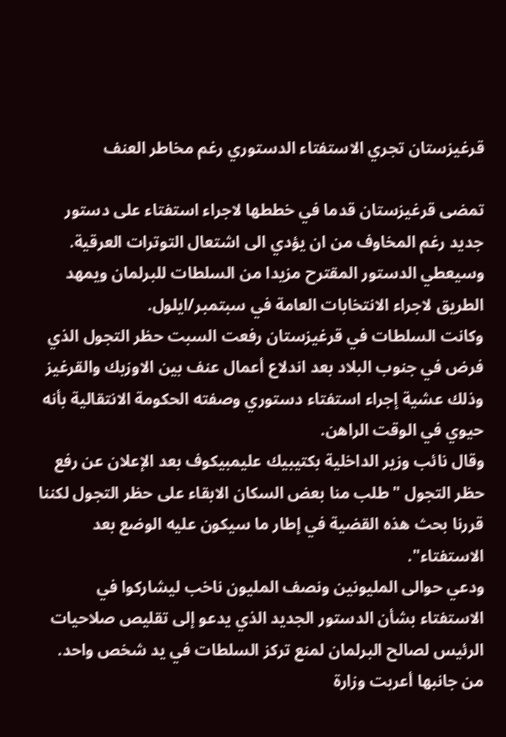قرغيزستان تجري الاستفتاء الدستوري رغم مخاطر العنف

تمضى قرغيزستان قدما في خططها لاجراء استفتاء على دستور جديد رغم المخاوف من ان يؤدي الى اشتعال التوترات العرقية.
وسيعطي الدستور المقترح مزيدا من السلطات للبرلمان ويمهد الطريق لاجراء الانتخابات العامة في سبتمبر/ايلول.
وكانت السلطات في قرغيزستان رفعت السبت حظر التجول الذي فرض في جنوب البلاد بعد اندلاع أعمال عنف بين الاوزبك والقرغيز وذلك عشية إجراء استفتاء دستوري وصفته الحكومة الانتقالية بأنه حيوي في الوقت الراهن.
وقال نائب وزير الداخلية بكتيبيك عليمبيكوف بعد الإعلان عن رفع حظر التجول "طلب منا بعض السكان الابقاء على حظر التجول لكننا قررنا بحث هذه القضية في إطار ما سيكون عليه الوضع بعد الاستفتاء".
ودعي حوالى المليونين ونصف المليون ناخب ليشاركوا في الاستفتاء بشأن الدستور الجديد الذي يدعو إلى تقليص صلاحيات الرئيس لصالح البرلمان لمنع تركز السلطات في يد شخص واحد.
من جانبها أعربت وزارة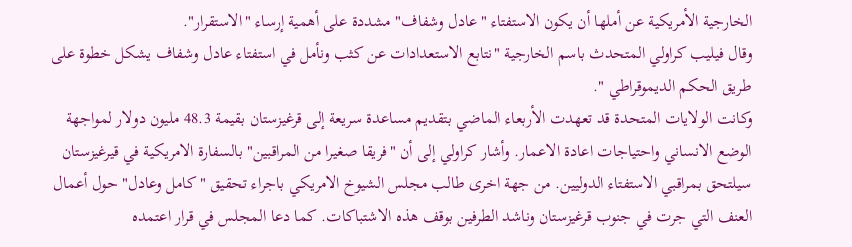الخارجية الأمريكية عن أملها أن يكون الاستفتاء "عادل وشفاف" مشددة على أهمية إرساء "الاستقرار".
وقال فيليب كراولي المتحدث باسم الخارجية "نتابع الاستعدادات عن كثب ونأمل في استفتاء عادل وشفاف يشكل خطوة على طريق الحكم الديموقراطي ".
وكانت الولايات المتحدة قد تعهدت الأربعاء الماضي بتقديم مساعدة سريعة إلى قرغيزستان بقيمة 48.3 مليون دولار لمواجهة الوضع الانساني واحتياجات اعادة الاعمار. وأشار كراولي إلى أن "فريقا صغيرا من المراقبين" بالسفارة الامريكية في قيرغيزستان سيلتحق بمراقبي الاستفتاء الدوليين. من جهة اخرى طالب مجلس الشيوخ الامريكي باجراء تحقيق "كامل وعادل" حول أعمال العنف التي جرت في جنوب قرغيزستان وناشد الطرفين بوقف هذه الاشتباكات. كما دعا المجلس في قرار اعتمده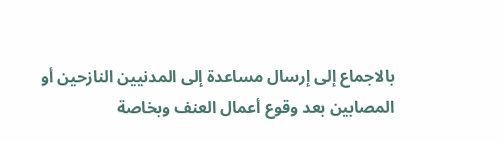بالاجماع إلى إرسال مساعدة إلى المدنيين النازحين أو المصابين بعد وقوع أعمال العنف وبخاصة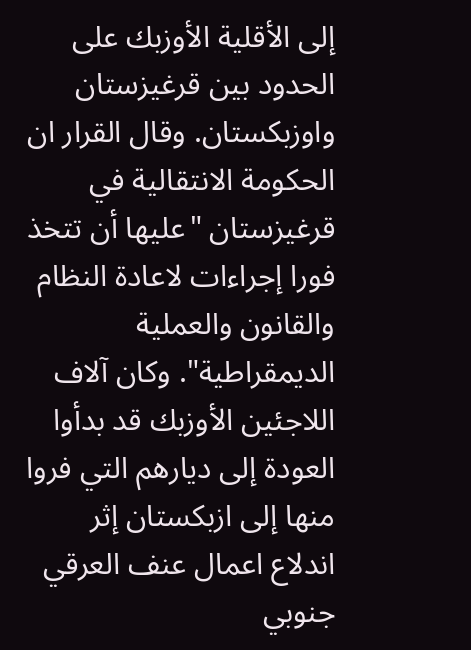إلى الأقلية الأوزبك على الحدود بين قرغيزستان واوزبكستان. وقال القرار ان الحكومة الانتقالية في قرغيزستان "عليها أن تتخذ فورا إجراءات لاعادة النظام والقانون والعملية الديمقراطية". وكان آلاف اللاجئين الأوزبك قد بدأوا العودة إلى ديارهم التي فروا منها إلى ازبكستان إثر اندلاع اعمال عنف العرقي جنوبي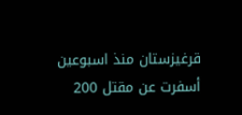قرغيزستان منذ اسبوعين أسفرت عن مقتل 200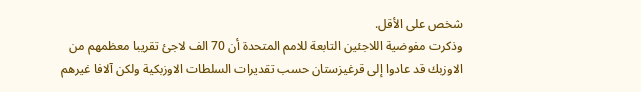شخص على الأقل.
وذكرت مفوضية اللاجئين التابعة للامم المتحدة أن 70 الف لاجئ تقريبا معظمهم من الاوزبك قد عادوا إلى قرغيزستان حسب تقديرات السلطات الاوزبكية ولكن آلافا غيرهم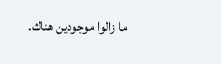ما زالوا موجودين هناك.